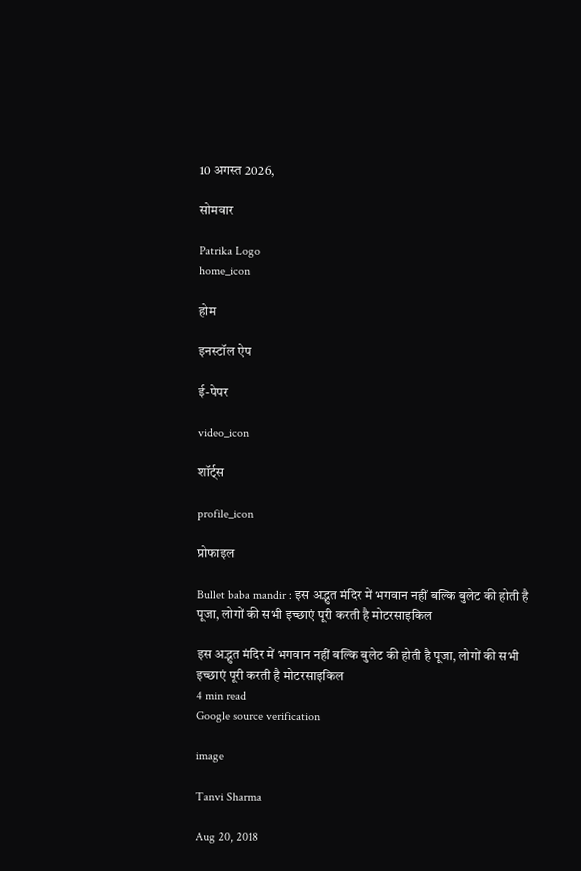10 अगस्त 2026,

सोमवार

Patrika Logo
home_icon

होम

इनस्टॉल ऐप

ई-पेपर

video_icon

शॉर्ट्स

profile_icon

प्रोफाइल

Bullet baba mandir : इस अद्भुत मंदिर में भगवान नहीं बल्कि बुलेट की होती है पूजा, लोगों की सभी इच्छाएं पूरी करती है मोटरसाइकिल

इस अद्भुत मंदिर में भगवान नहीं बल्कि बुलेट की होती है पूजा, लोगों की सभी इच्छाएं पूरी करती है मोटरसाइकिल
4 min read
Google source verification

image

Tanvi Sharma

Aug 20, 2018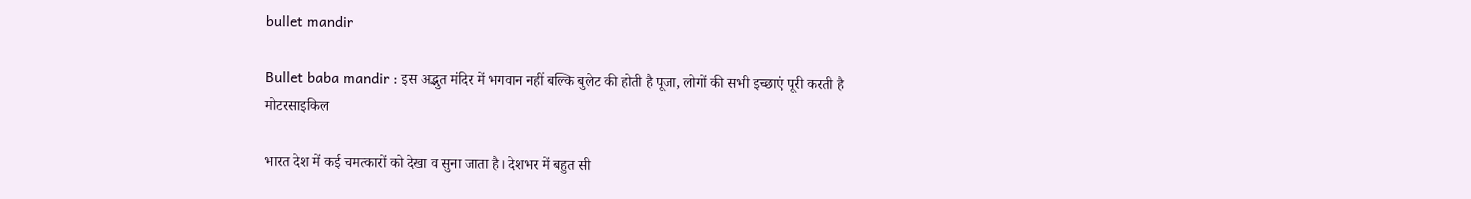bullet mandir

Bullet baba mandir : इस अद्भुत मंदिर में भगवान नहीं बल्कि बुलेट की होती है पूजा, लोगों की सभी इच्छाएं पूरी करती है मोटरसाइकिल

भारत देश में कई चमत्कारों को देखा व सुना जाता है। देशभर में बहुत सी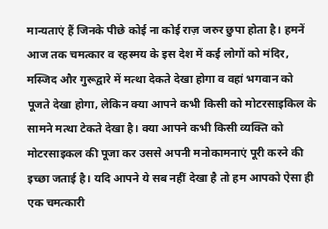मान्यताएं हैं जिनके पीछे कोई ना कोई राज़ जरुर छुपा होता है। हमनें आज तक चमत्कार व रहस्मय के इस देश में कई लोगों को मंदिर, मस्जिद और गुरूद्वारे में मत्‍था देकते देखा होगा व वहां भगवान को पूजते देखा होगा, लेकिन क्‍या आपने कभी किसी को मोटरसाइकिल के सामने मत्‍था टेकते देखा है। क्या आपने कभी किसी व्यक्ति को मोटरसाइकल की पूजा कर उससे अपनी मनोकामनाएं पूरी करने की इच्छा जताई है। यदि आपने ये सब नहीं देखा है तो हम आपको ऐसा ही एक चमत्कारी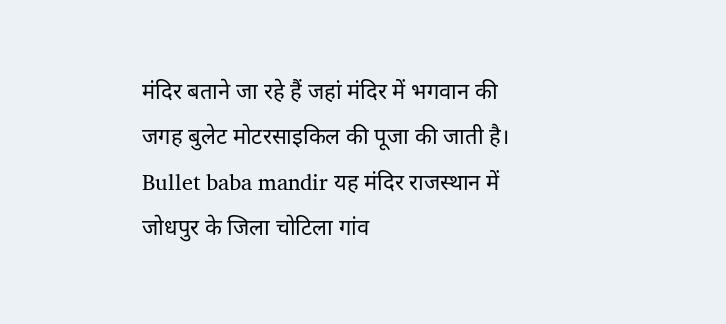मंदिर बताने जा रहे हैं जहां मंदिर में भगवान की जगह बुलेट मोटरसाइकिल की पूजा की जाती है। Bullet baba mandir यह मंदिर राजस्‍थान में जोधपुर के जिला चोटिला गांव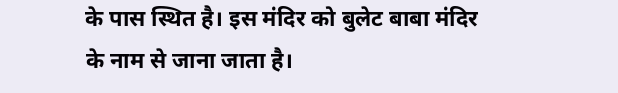के पास स्थित है। इस मंदिर को बुलेट बाबा मंदिर के नाम से जाना जाता है।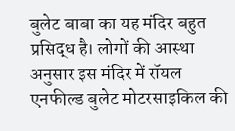बुलेट बाबा का यह मंदिर बहुत प्रसिद्ध है। लोगों की आस्था अनुसार इस मंदिर में रॉयल एनफील्ड बुलेट मोटरसाइकिल की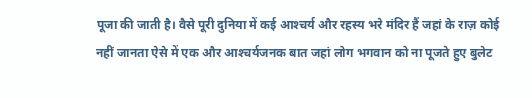पूजा की जाती है। वैसे पूरी दुनिया में कई आश्‍चर्य और रहस्‍य भरे मंदिर हैं जहां के राज़ कोई नहीं जानता ऐसे में एक और आश्‍चर्यजनक बात जहां लोग भगवान को ना पूजते हुए बुलेट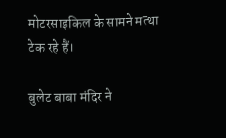मोटरसाइकिल के सामने मत्‍था टेक रहे हैं।

बुलेट बाबा मंदिर ने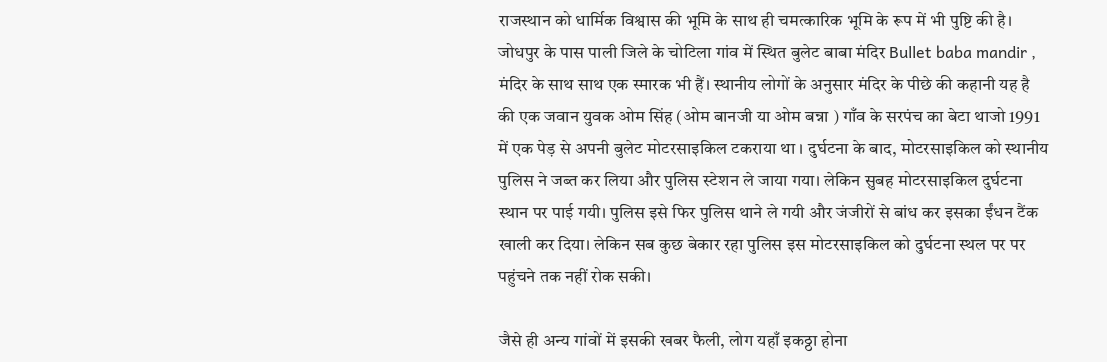राजस्थान को धार्मिक विश्वास की भूमि के साथ ही चमत्कारिक भूमि के रूप में भी पुष्टि की है। जोधपुर के पास पाली जिले के चोटिला गांव में स्थित बुलेट बाबा मंदिर Bullet baba mandir , मंदिर के साथ साथ एक स्मारक भी हैं। स्थानीय लोगों के अनुसार मंदिर के पीछे की कहानी यह है की एक जवान युवक ओम सिंह (ओम बानजी या ओम बन्ना ) गाँव के सरपंच का बेटा थाजो 1991 में एक पेड़ से अपनी बुलेट मोटरसाइकिल टकराया था । दुर्घटना के बाद, मोटरसाइकिल को स्थानीय पुलिस ने जब्त कर लिया और पुलिस स्टेशन ले जाया गया। लेकिन सुबह मोटरसाइकिल दुर्घटना स्थान पर पाई गयी। पुलिस इसे फिर पुलिस थाने ले गयी और जंजीरों से बांध कर इसका ईंधन टैंक खाली कर दिया। लेकिन सब कुछ बेकार रहा पुलिस इस मोटरसाइकिल को दुर्घटना स्थल पर पर पहुंचने तक नहीं रोक सकी।

जैसे ही अन्य गांवों में इसकी खबर फैली, लोग यहाँ इकठ्ठा होना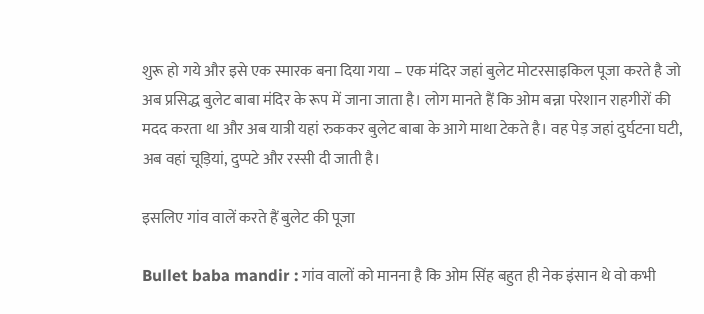शुरू हो गये और इसे एक स्मारक बना दिया गया – एक मंदिर जहां बुलेट मोटरसाइकिल पूजा करते है जो अब प्रसिद्ध बुलेट बाबा मंदिर के रूप में जाना जाता है। लोग मानते हैं कि ओम बन्ना परेशान राहगीरों की मदद करता था और अब यात्री यहां रुककर बुलेट बाबा के आगे माथा टेकते है। वह पेड़ जहां दुर्घटना घटी, अब वहां चूड़ियां, दुप्पटे और रस्सी दी जाती है।

इसलिए गांव वालें करते हैं बुलेट की पूजा

Bullet baba mandir : गांव वालों को मानना है कि ओम सिंह बहुत ही नेक इंसान थे वो कभी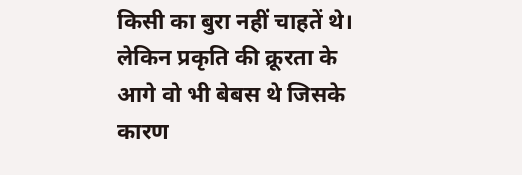किसी का बुरा नहीं चाहतें थे। लेकिन प्रकृति की क्रूरता के आगे वो भी बेबस थे जिसके कारण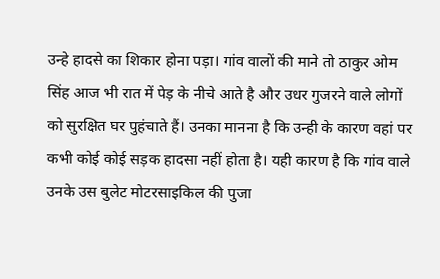उन्‍हे हादसे का शिकार होना पड़ा। गांव वालों की माने तो ठाकुर ओम सिंह आज भी रात में पेड़ के नीचे आते है और उधर गुजरने वाले लोगों को सुरक्षित घर पुहंचाते हैं। उनका मानना है कि उन्‍ही के कारण वहां पर कभी कोई कोई सड़क हादसा नहीं होता है। यही कारण है कि गांव वाले उनके उस बुलेट मोटरसाइकिल की पुजा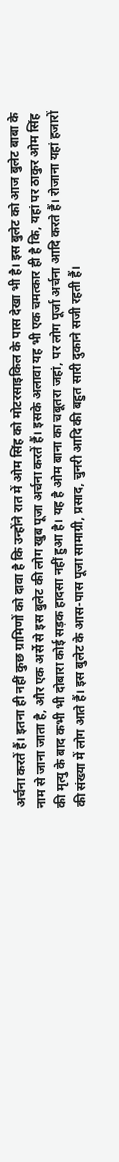अर्चना करतें हैं। इतना ही नहीं कुछ ग्रामिणों को दावा है कि उन्‍होंने रात में ओम सिंह को मोटरसाइकिल के पास देखा भी है। इस बुलेट को आज बुलेट बाबा के नाम से जाना जाता है, और एक अर्से से इस बुलेट की लोग खुब पूजा अर्चना करतें हैं। इसके अलावा य‍ह भी एक चमत्‍कार ही है कि, यहां पर ठाकुर ओम सिंह की मृत्‍यु के बाद कभी भी दोबारा कोई सड़क हादसा नहीं हुआ है। यह है ओम बाना का चबूतरा जहां, पर लोग पूर्जा अर्चना आदि करते हैं। रोजाना यहां हजारों की संख्‍या में लोग आते हैं। इस बुलेट के आस-पास पूजा सामाग्री, प्रसाद, चुनरी आदि की बहुत सारी दुकाने सजी रहती हैं।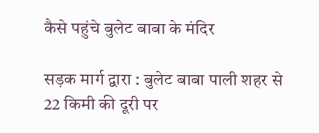कैसे पहुंचे बुलेट बाबा के मंदिर

सड़क मार्ग द्वारा : बुलेट बाबा पाली शहर से 22 किमी की दूरी पर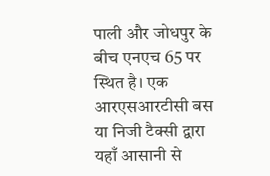पाली और जोधपुर के बीच एनएच 65 पर स्थित है। एक आरएसआरटीसी बस या निजी टैक्सी द्वारा यहाँ आसानी से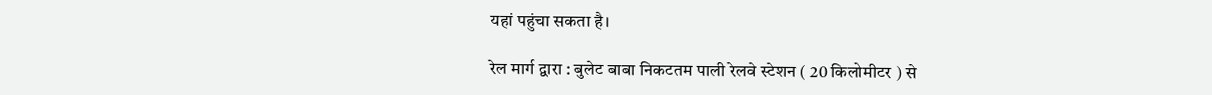यहां पहुंचा सकता है।

रेल मार्ग द्वारा : बुलेट बाबा निकटतम पाली रेलवे स्टेशन ( 20 किलोमीटर ) से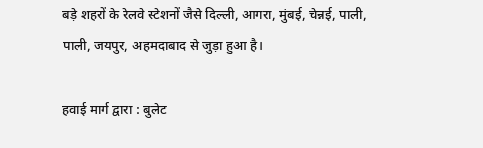बड़े शहरों के रेलवे स्टेशनों जैसे दिल्ली, आगरा, मुंबई, चेन्नई, पाली, पाली, जयपुर, अहमदाबाद से जुड़ा हुआ है।

हवाई मार्ग द्वारा : बुलेट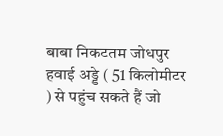बाबा निकटतम जोधपुर हवाई अड्डे ( 51 किलोमीटर ) से पहुंच सकते हैं जो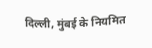दिल्ली, मुंबई के नियमित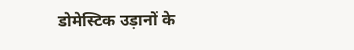डोमेस्टिक उड़ानों के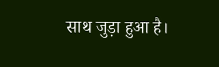साथ जुड़ा हुआ है।